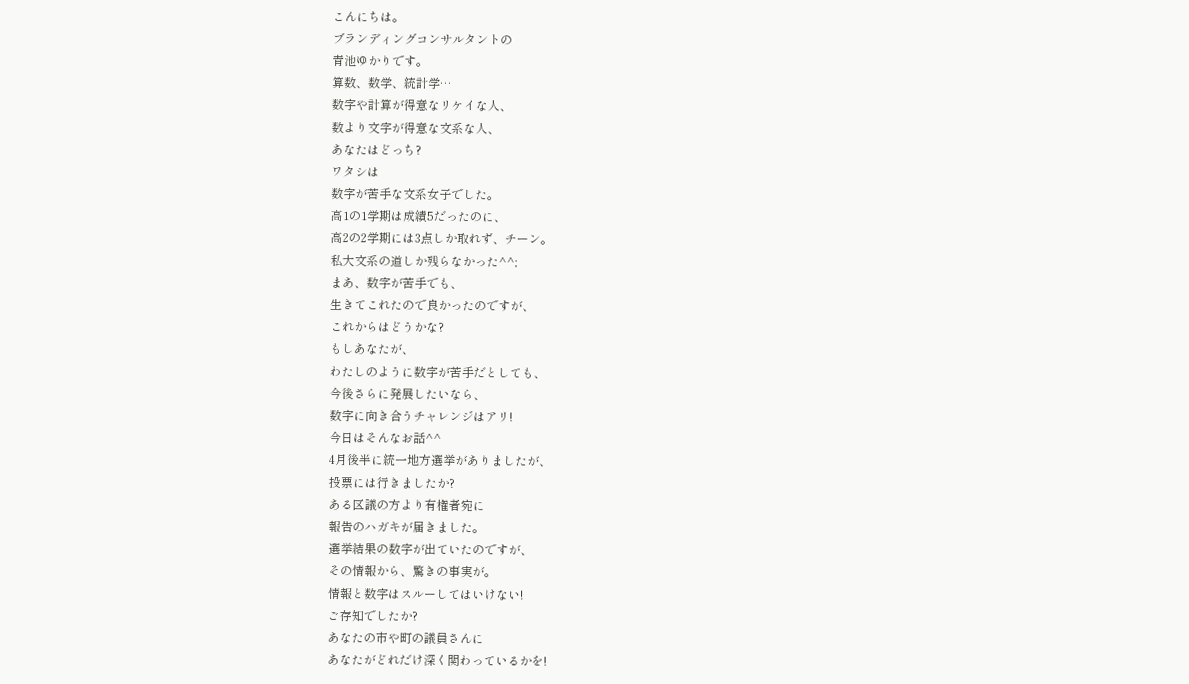こんにちは。
ブランディングコンサルタントの
青池ゆかりです。
算数、数学、統計学…
数字や計算が得意なリケイな人、
数より文字が得意な文系な人、
あなたはどっち?
ワタシは
数字が苦手な文系女子でした。
高1の1学期は成績5だったのに、
高2の2学期には3点しか取れず、チーン。
私大文系の道しか残らなかった^^;
まあ、数字が苦手でも、
生きてこれたので良かったのですが、
これからはどうかな?
もしあなたが、
わたしのように数字が苦手だとしても、
今後さらに発展したいなら、
数字に向き合うチャレンジはアリ!
今日はそんなお話^^
4月後半に統一地方選挙がありましたが、
投票には行きましたか?
ある区議の方より有権者宛に
報告のハガキが届きました。
選挙結果の数字が出ていたのですが、
その情報から、驚きの事実が。
情報と数字はスルーしてはいけない!
ご存知でしたか?
あなたの市や町の議員さんに
あなたがどれだけ深く関わっているかを!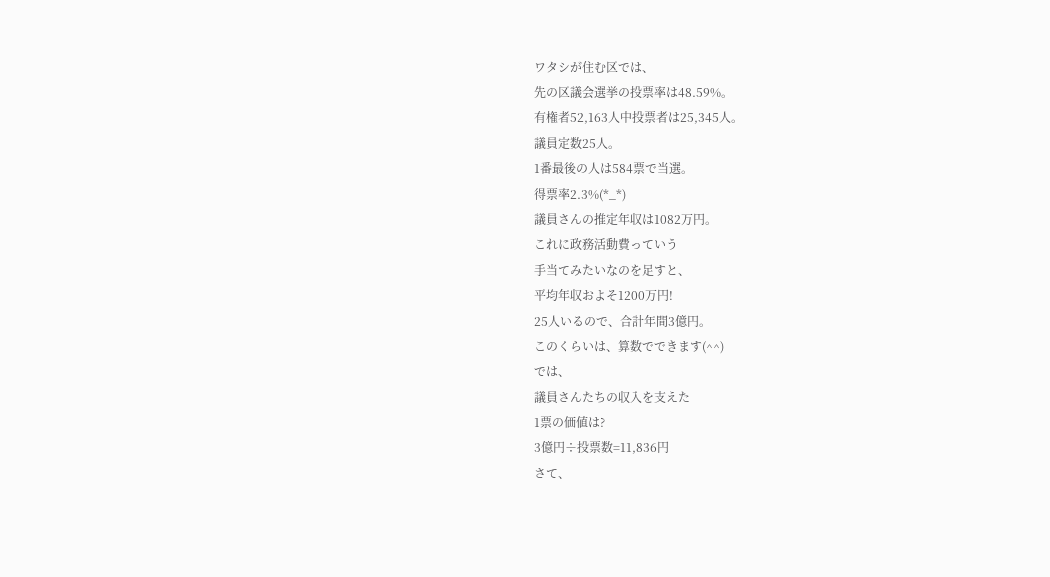ワタシが住む区では、
先の区議会選挙の投票率は48.59%。
有権者52,163人中投票者は25,345人。
議員定数25人。
1番最後の人は584票で当選。
得票率2.3%(*_*)
議員さんの推定年収は1082万円。
これに政務活動費っていう
手当てみたいなのを足すと、
平均年収およそ1200万円!
25人いるので、合計年間3億円。
このくらいは、算数でできます(^^)
では、
議員さんたちの収入を支えた
1票の価値は?
3億円÷投票数=11,836円
さて、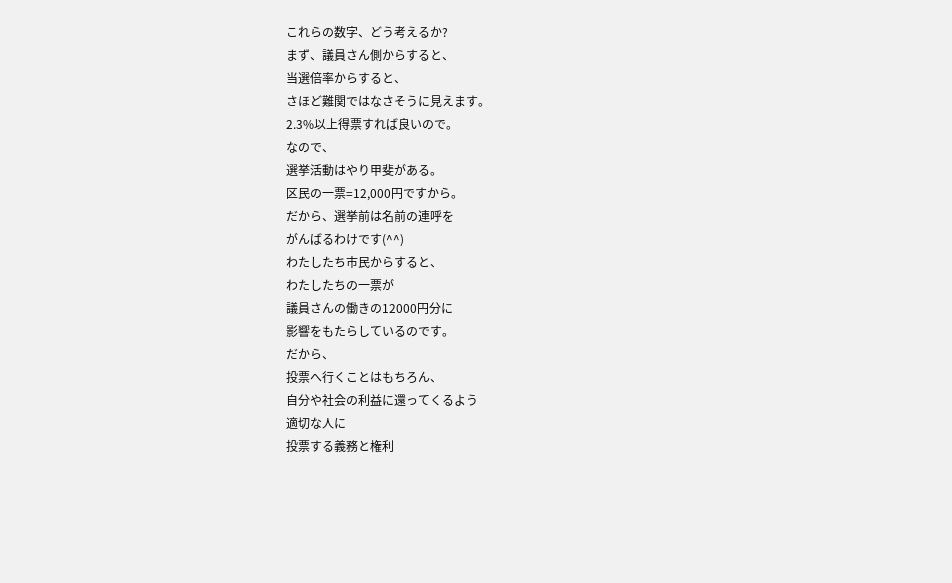これらの数字、どう考えるか?
まず、議員さん側からすると、
当選倍率からすると、
さほど難関ではなさそうに見えます。
2.3%以上得票すれば良いので。
なので、
選挙活動はやり甲斐がある。
区民の一票=12,000円ですから。
だから、選挙前は名前の連呼を
がんばるわけです(^^)
わたしたち市民からすると、
わたしたちの一票が
議員さんの働きの12000円分に
影響をもたらしているのです。
だから、
投票へ行くことはもちろん、
自分や社会の利益に還ってくるよう
適切な人に
投票する義務と権利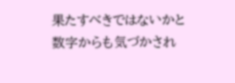果たすべきではないかと
数字からも気づかされ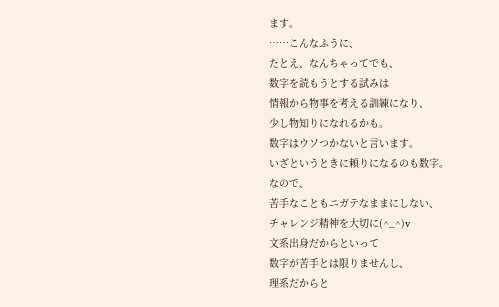ます。
……こんなふうに、
たとえ、なんちゃってでも、
数字を読もうとする試みは
情報から物事を考える訓練になり、
少し物知りになれるかも。
数字はウソつかないと言います。
いざというときに頼りになるのも数字。
なので、
苦手なこともニガテなままにしない、
チャレンジ精神を大切に(^_^)v
文系出身だからといって
数字が苦手とは限りませんし、
理系だからと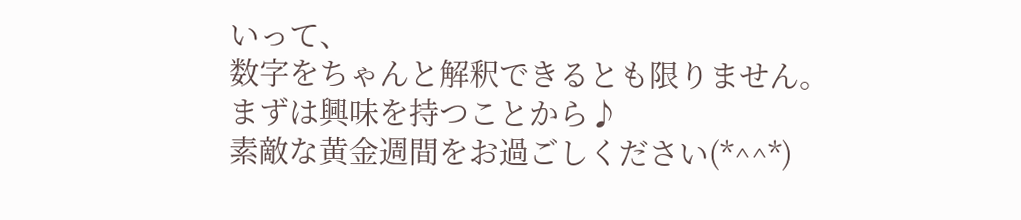いって、
数字をちゃんと解釈できるとも限りません。
まずは興味を持つことから♪
素敵な黄金週間をお過ごしください(*^^*)